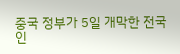중국 정부가 5일 개막한 전국인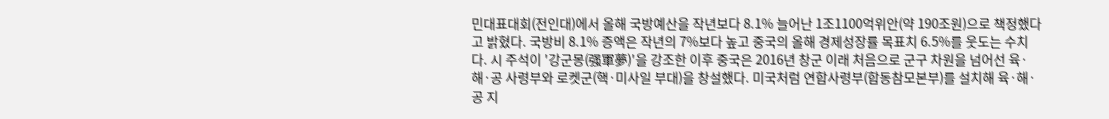민대표대회(전인대)에서 올해 국방예산을 작년보다 8.1% 늘어난 1조1100억위안(약 190조원)으로 책정했다고 밝혔다. 국방비 8.1% 증액은 작년의 7%보다 높고 중국의 올해 경제성장률 목표치 6.5%를 웃도는 수치다. 시 주석이 '강군몽(强軍夢)'을 강조한 이후 중국은 2016년 창군 이래 처음으로 군구 차원을 넘어선 육·해·공 사령부와 로켓군(핵·미사일 부대)을 창설했다. 미국처럼 연합사령부(합동참모본부)를 설치해 육·해·공 지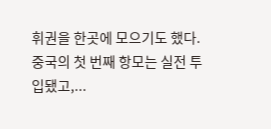휘권을 한곳에 모으기도 했다. 중국의 첫 번째 항모는 실전 투입됐고,...